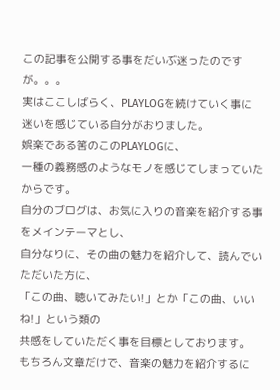この記事を公開する事をだいぶ迷ったのですが。。。
実はここしばらく、PLAYLOGを続けていく事に
迷いを感じている自分がおりました。
娯楽である筈のこのPLAYLOGに、
一種の義務感のようなモノを感じてしまっていたからです。
自分のブログは、お気に入りの音楽を紹介する事をメインテーマとし、
自分なりに、その曲の魅力を紹介して、読んでいただいた方に、
「この曲、聴いてみたい!」とか「この曲、いいね!」という類の
共感をしていただく事を目標としております。
もちろん文章だけで、音楽の魅力を紹介するに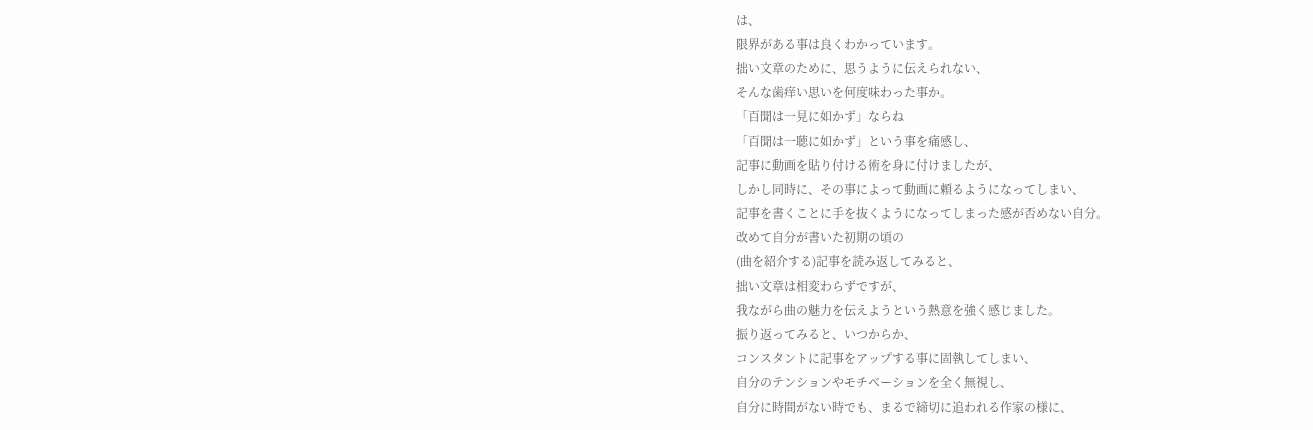は、
限界がある事は良くわかっています。
拙い文章のために、思うように伝えられない、
そんな歯痒い思いを何度味わった事か。
「百聞は一見に如かず」ならね
「百聞は一聴に如かず」という事を痛感し、
記事に動画を貼り付ける術を身に付けましたが、
しかし同時に、その事によって動画に頼るようになってしまい、
記事を書くことに手を抜くようになってしまった感が否めない自分。
改めて自分が書いた初期の頃の
(曲を紹介する)記事を読み返してみると、
拙い文章は相変わらずですが、
我ながら曲の魅力を伝えようという熱意を強く感じました。
振り返ってみると、いつからか、
コンスタントに記事をアップする事に固執してしまい、
自分のテンションやモチベーションを全く無視し、
自分に時間がない時でも、まるで締切に追われる作家の様に、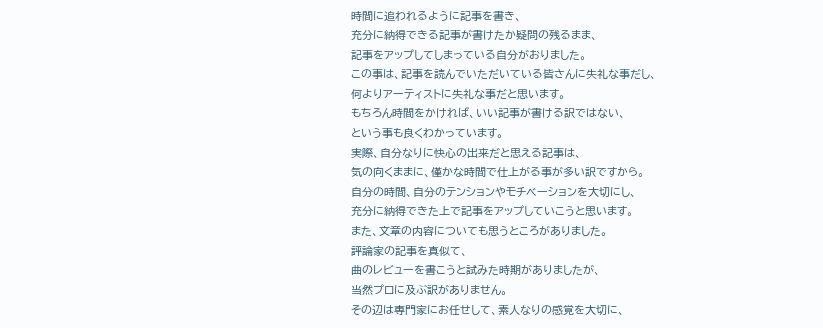時間に追われるように記事を書き、
充分に納得できる記事が書けたか疑問の残るまま、
記事をアップしてしまっている自分がおりました。
この事は、記事を読んでいただいている皆さんに失礼な事だし、
何よりアーティストに失礼な事だと思います。
もちろん時間をかければ、いい記事が書ける訳ではない、
という事も良くわかっています。
実際、自分なりに快心の出来だと思える記事は、
気の向くままに、僅かな時間で仕上がる事が多い訳ですから。
自分の時間、自分のテンションやモチベーションを大切にし、
充分に納得できた上で記事をアップしていこうと思います。
また、文章の内容についても思うところがありました。
評論家の記事を真似て、
曲のレビューを書こうと試みた時期がありましたが、
当然プロに及ぶ訳がありません。
その辺は専門家にお任せして、素人なりの感覚を大切に、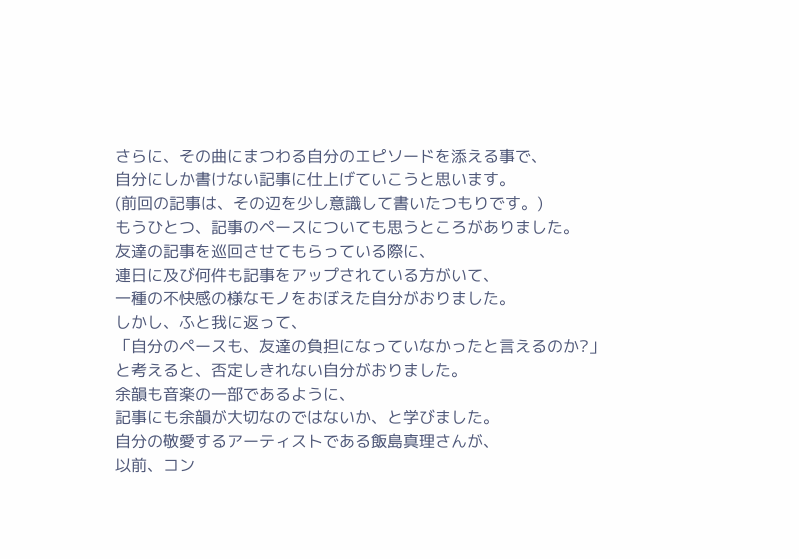さらに、その曲にまつわる自分のエピソードを添える事で、
自分にしか書けない記事に仕上げていこうと思います。
(前回の記事は、その辺を少し意識して書いたつもりです。)
もうひとつ、記事のペースについても思うところがありました。
友達の記事を巡回させてもらっている際に、
連日に及び何件も記事をアップされている方がいて、
一種の不快感の様なモノをおぼえた自分がおりました。
しかし、ふと我に返って、
「自分のペースも、友達の負担になっていなかったと言えるのか?」
と考えると、否定しきれない自分がおりました。
余韻も音楽の一部であるように、
記事にも余韻が大切なのではないか、と学びました。
自分の敬愛するアーティストである飯島真理さんが、
以前、コン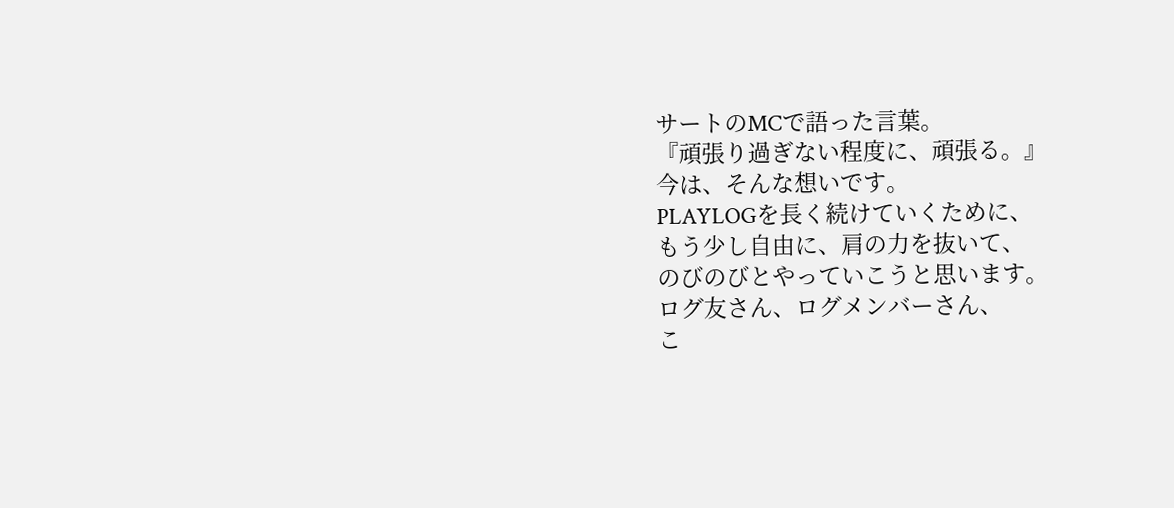サートのMCで語った言葉。
『頑張り過ぎない程度に、頑張る。』
今は、そんな想いです。
PLAYLOGを長く続けていくために、
もう少し自由に、肩の力を抜いて、
のびのびとやっていこうと思います。
ログ友さん、ログメンバーさん、
こ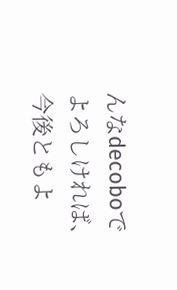んなdecoboでよろしければ、今後ともよ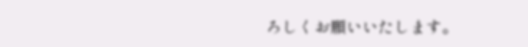ろしくお願いいたします。